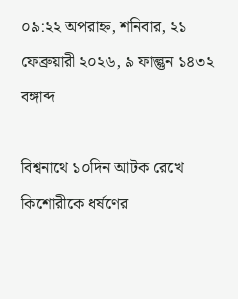০৯:২২ অপরাহ্ন, শনিবার, ২১ ফেব্রুয়ারী ২০২৬, ৯ ফাল্গুন ১৪৩২ বঙ্গাব্দ

বিশ্বনাথে ১০দিন আটক রেখে কিশোরীকে ধর্ষণের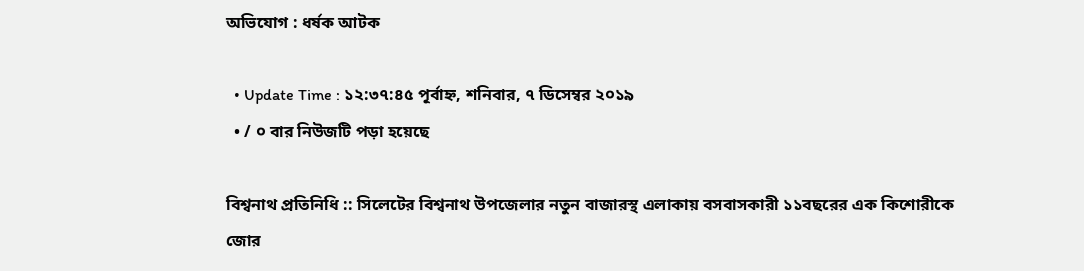অভিযোগ : ধর্ষক আটক

  • Update Time : ১২:৩৭:৪৫ পূর্বাহ্ন, শনিবার, ৭ ডিসেম্বর ২০১৯
  • / ০ বার নিউজটি পড়া হয়েছে

বিশ্বনাথ প্রতিনিধি :: সিলেটের বিশ্বনাথ উপজেলার নতুন বাজারস্থ এলাকায় বসবাসকারী ১১বছরের এক কিশোরীকে জোর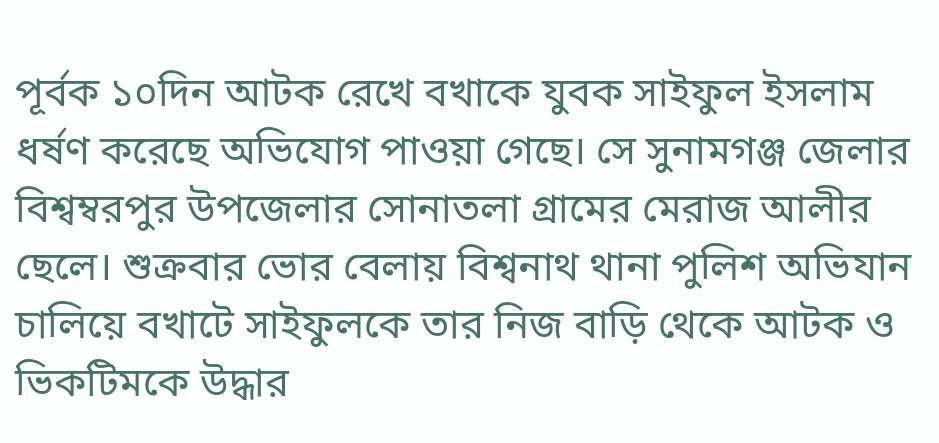পূর্বক ১০দিন আটক রেখে বখাকে যুবক সাইফুল ইসলাম ধর্ষণ করেছে অভিযোগ পাওয়া গেছে। সে সুনামগঞ্জ জেলার বিশ্বম্বরপুর উপজেলার সোনাতলা গ্রামের মেরাজ আলীর ছেলে। শুক্রবার ভোর বেলায় বিশ্বনাথ থানা পুলিশ অভিযান চালিয়ে বখাটে সাইফুলকে তার নিজ বাড়ি থেকে আটক ও ভিকটিমকে উদ্ধার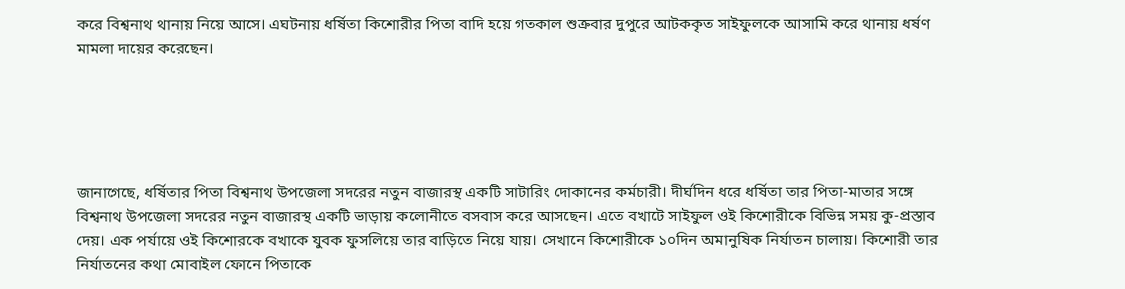করে বিশ্বনাথ থানায় নিয়ে আসে। এঘটনায় ধর্ষিতা কিশোরীর পিতা বাদি হয়ে গতকাল শুক্রবার দুপুরে আটককৃত সাইফুলকে আসামি করে থানায় ধর্ষণ মামলা দায়ের করেছেন।





জানাগেছে, ধর্ষিতার পিতা বিশ্বনাথ উপজেলা সদরের নতুন বাজারস্থ একটি সাটারিং দোকানের কর্মচারী। দীর্ঘদিন ধরে ধর্ষিতা তার পিতা-মাতার সঙ্গে বিশ্বনাথ উপজেলা সদরের নতুন বাজারস্থ একটি ভাড়ায় কলোনীতে বসবাস করে আসছেন। এতে বখাটে সাইফুল ওই কিশোরীকে বিভিন্ন সময় কু-প্রস্তাব দেয়। এক পর্যায়ে ওই কিশোরকে বখাকে যুবক ফুসলিয়ে তার বাড়িতে নিয়ে যায়। সেখানে কিশোরীকে ১০দিন অমানুষিক নির্যাতন চালায়। কিশোরী তার নির্যাতনের কথা মোবাইল ফোনে পিতাকে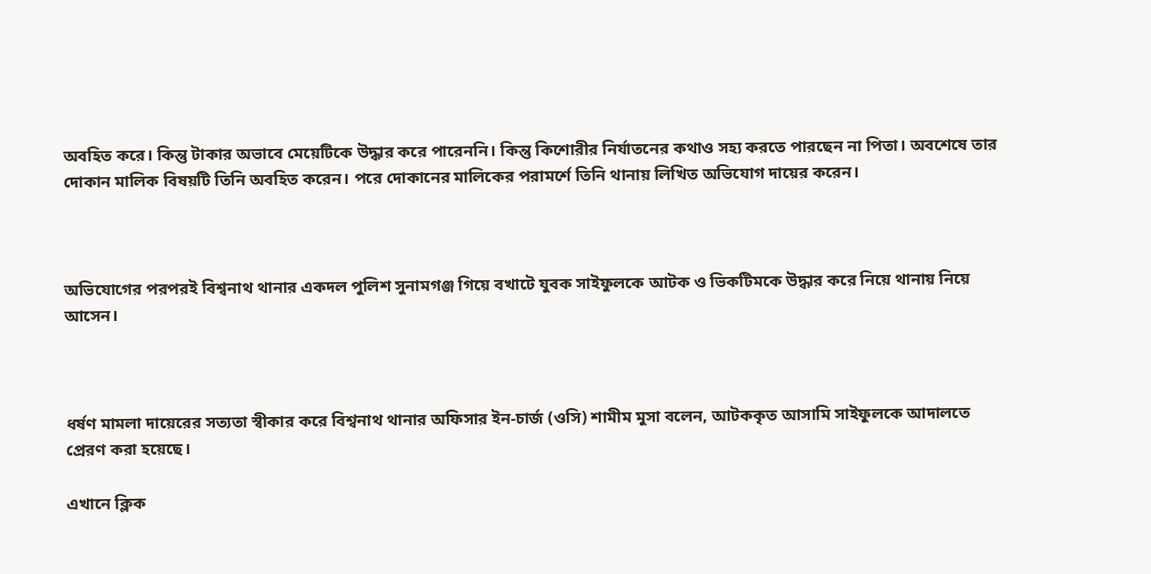অবহিত করে। কিন্তু টাকার অভাবে মেয়েটিকে উদ্ধার করে পারেননি। কিন্তু কিশোরীর নির্যাতনের কথাও সহ্য করতে পারছেন না পিতা। অবশেষে তার দোকান মালিক বিষয়টি তিনি অবহিত করেন। পরে দোকানের মালিকের পরামর্শে তিনি থানায় লিখিত অভিযোগ দায়ের করেন।



অভিযোগের পরপরই বিশ্বনাথ থানার একদল পুলিশ সুনামগঞ্জ গিয়ে বখাটে যুবক সাইফুলকে আটক ও ভিকটিমকে উদ্ধার করে নিয়ে থানায় নিয়ে আসেন।



ধর্ষণ মামলা দায়েরের সত্যতা স্বীকার করে বিশ্বনাথ থানার অফিসার ইন-চার্জ (ওসি) শামীম মুসা বলেন, আটককৃত আসামি সাইফুলকে আদালতে প্রেরণ করা হয়েছে।

এখানে ক্লিক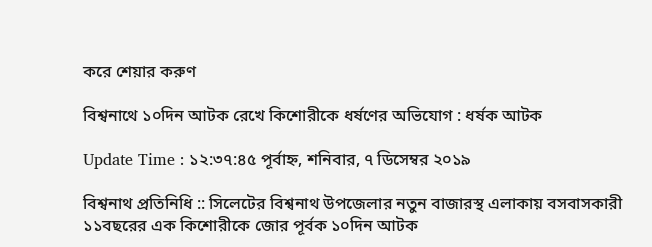করে শেয়ার করুণ

বিশ্বনাথে ১০দিন আটক রেখে কিশোরীকে ধর্ষণের অভিযোগ : ধর্ষক আটক

Update Time : ১২:৩৭:৪৫ পূর্বাহ্ন, শনিবার, ৭ ডিসেম্বর ২০১৯

বিশ্বনাথ প্রতিনিধি :: সিলেটের বিশ্বনাথ উপজেলার নতুন বাজারস্থ এলাকায় বসবাসকারী ১১বছরের এক কিশোরীকে জোর পূর্বক ১০দিন আটক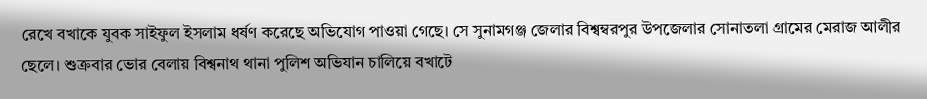রেখে বখাকে যুবক সাইফুল ইসলাম ধর্ষণ করেছে অভিযোগ পাওয়া গেছে। সে সুনামগঞ্জ জেলার বিশ্বম্বরপুর উপজেলার সোনাতলা গ্রামের মেরাজ আলীর ছেলে। শুক্রবার ভোর বেলায় বিশ্বনাথ থানা পুলিশ অভিযান চালিয়ে বখাটে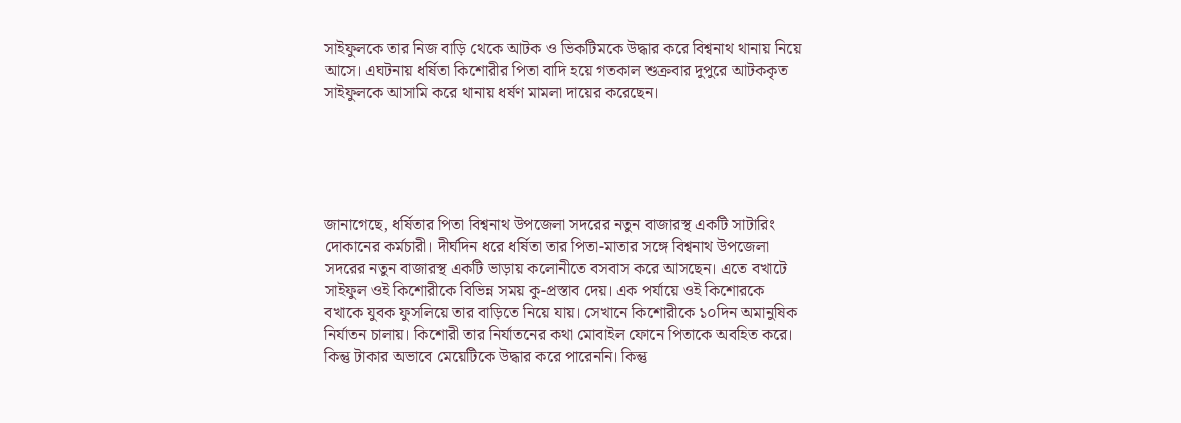সাইফুলকে তার নিজ বাড়ি থেকে আটক ও ভিকটিমকে উদ্ধার করে বিশ্বনাথ থানায় নিয়ে আসে। এঘটনায় ধর্ষিতা কিশোরীর পিতা বাদি হয়ে গতকাল শুক্রবার দুপুরে আটককৃত সাইফুলকে আসামি করে থানায় ধর্ষণ মামলা দায়ের করেছেন।





জানাগেছে, ধর্ষিতার পিতা বিশ্বনাথ উপজেলা সদরের নতুন বাজারস্থ একটি সাটারিং দোকানের কর্মচারী। দীর্ঘদিন ধরে ধর্ষিতা তার পিতা-মাতার সঙ্গে বিশ্বনাথ উপজেলা সদরের নতুন বাজারস্থ একটি ভাড়ায় কলোনীতে বসবাস করে আসছেন। এতে বখাটে সাইফুল ওই কিশোরীকে বিভিন্ন সময় কু-প্রস্তাব দেয়। এক পর্যায়ে ওই কিশোরকে বখাকে যুবক ফুসলিয়ে তার বাড়িতে নিয়ে যায়। সেখানে কিশোরীকে ১০দিন অমানুষিক নির্যাতন চালায়। কিশোরী তার নির্যাতনের কথা মোবাইল ফোনে পিতাকে অবহিত করে। কিন্তু টাকার অভাবে মেয়েটিকে উদ্ধার করে পারেননি। কিন্তু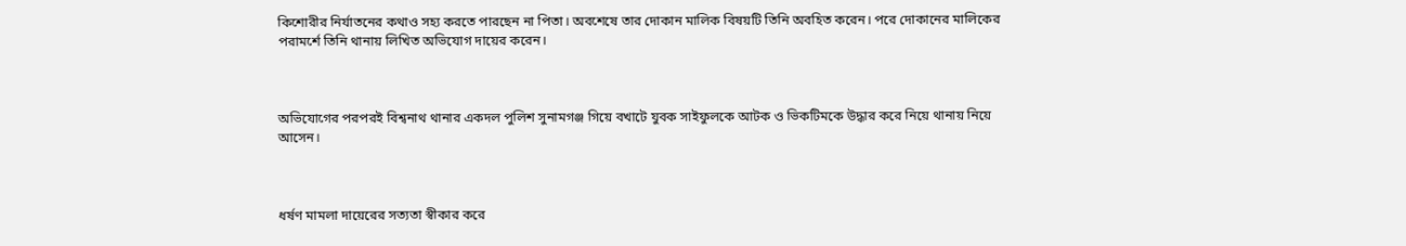কিশোরীর নির্যাতনের কথাও সহ্য করতে পারছেন না পিতা। অবশেষে তার দোকান মালিক বিষয়টি তিনি অবহিত করেন। পরে দোকানের মালিকের পরামর্শে তিনি থানায় লিখিত অভিযোগ দায়ের করেন।



অভিযোগের পরপরই বিশ্বনাথ থানার একদল পুলিশ সুনামগঞ্জ গিয়ে বখাটে যুবক সাইফুলকে আটক ও ভিকটিমকে উদ্ধার করে নিয়ে থানায় নিয়ে আসেন।



ধর্ষণ মামলা দায়েরের সত্যতা স্বীকার করে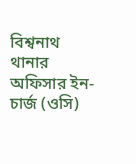বিশ্বনাথ থানার অফিসার ইন-চার্জ (ওসি)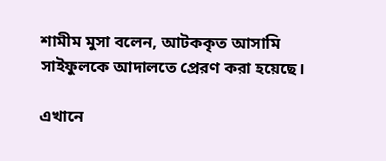শামীম মুসা বলেন, আটককৃত আসামি সাইফুলকে আদালতে প্রেরণ করা হয়েছে।

এখানে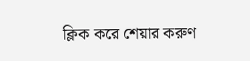ক্লিক করে শেয়ার করুণ